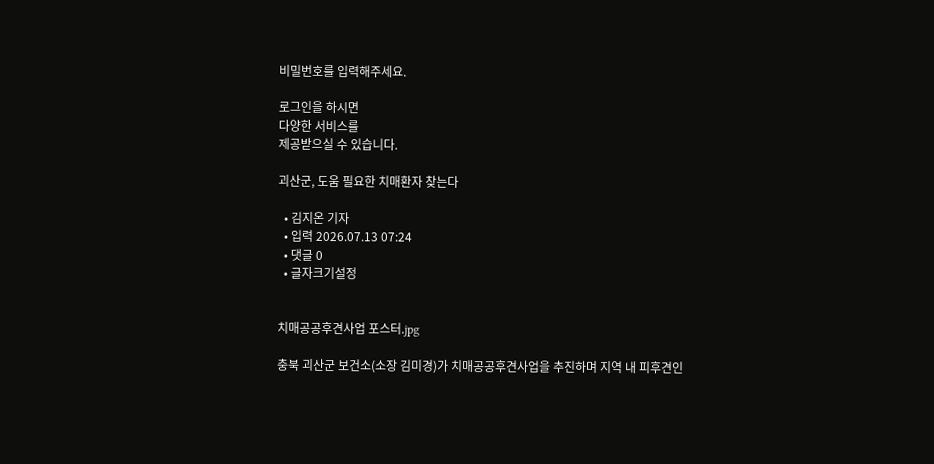비밀번호를 입력해주세요.

로그인을 하시면
다양한 서비스를
제공받으실 수 있습니다.

괴산군, 도움 필요한 치매환자 찾는다

  • 김지온 기자
  • 입력 2026.07.13 07:24
  • 댓글 0
  • 글자크기설정


치매공공후견사업 포스터.jpg

충북 괴산군 보건소(소장 김미경)가 치매공공후견사업을 추진하며 지역 내 피후견인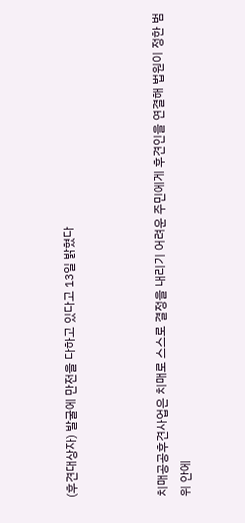(후견대상자) 발굴에 만전을 다하고 있다고 13일 밝혔다



치매공공후견사업은 치매로 스스로 결정을 내리기 어려운 주민에게 후견인을 연결해 법원이 정한 범위 안에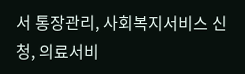서 통장관리, 사회복지서비스 신청, 의료서비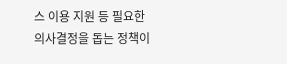스 이용 지원 등 필요한 의사결정을 돕는 정책이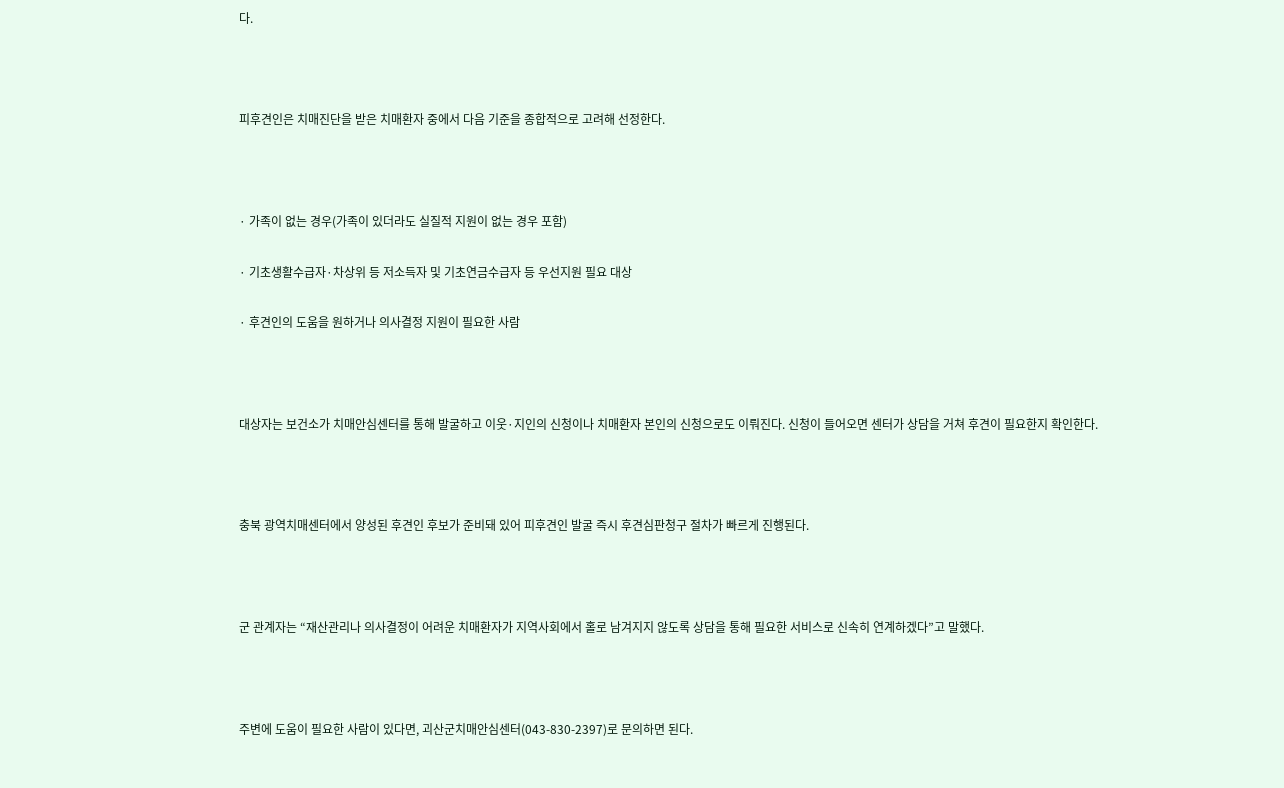다.



피후견인은 치매진단을 받은 치매환자 중에서 다음 기준을 종합적으로 고려해 선정한다.



· 가족이 없는 경우(가족이 있더라도 실질적 지원이 없는 경우 포함)

· 기초생활수급자·차상위 등 저소득자 및 기초연금수급자 등 우선지원 필요 대상

· 후견인의 도움을 원하거나 의사결정 지원이 필요한 사람



대상자는 보건소가 치매안심센터를 통해 발굴하고 이웃·지인의 신청이나 치매환자 본인의 신청으로도 이뤄진다. 신청이 들어오면 센터가 상담을 거쳐 후견이 필요한지 확인한다.



충북 광역치매센터에서 양성된 후견인 후보가 준비돼 있어 피후견인 발굴 즉시 후견심판청구 절차가 빠르게 진행된다.



군 관계자는 “재산관리나 의사결정이 어려운 치매환자가 지역사회에서 홀로 남겨지지 않도록 상담을 통해 필요한 서비스로 신속히 연계하겠다”고 말했다.



주변에 도움이 필요한 사람이 있다면, 괴산군치매안심센터(043-830-2397)로 문의하면 된다.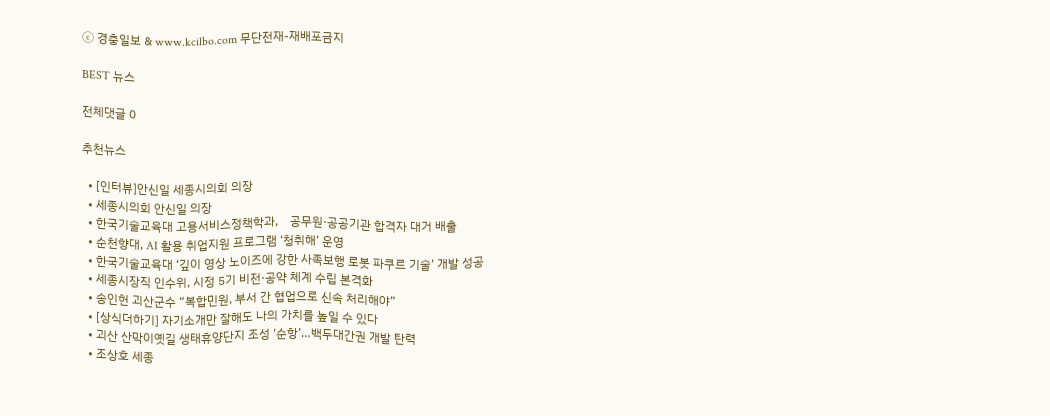ⓒ 경충일보 & www.kcilbo.com 무단전재-재배포금지

BEST 뉴스

전체댓글 0

추천뉴스

  • [인터뷰]안신일 세종시의회 의장
  • 세종시의회 안신일 의장
  • 한국기술교육대 고용서비스정책학과,    공무원·공공기관 합격자 대거 배출
  • 순천향대, AI 활용 취업지원 프로그램 ‘청취해’ 운영
  • 한국기술교육대 ‘깊이 영상 노이즈에 강한 사족보행 로봇 파쿠르 기술’ 개발 성공
  • 세종시장직 인수위, 시정 5기 비전·공약 체계 수립 본격화
  • 송인헌 괴산군수 “복합민원, 부서 간 협업으로 신속 처리해야”
  • [상식더하기] 자기소개만 잘해도 나의 가치를 높일 수 있다
  • 괴산 산막이옛길 생태휴양단지 조성 ‘순항’…백두대간권 개발 탄력
  • 조상호 세종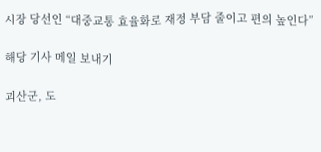시장 당선인 “대중교통 효율화로 재정 부담 줄이고 편의 높인다”

해당 기사 메일 보내기

괴산군, 도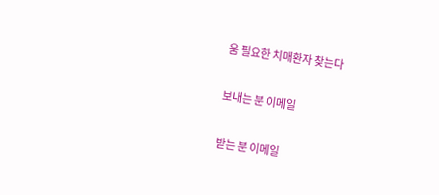움 필요한 치매환자 찾는다

보내는 분 이메일

받는 분 이메일